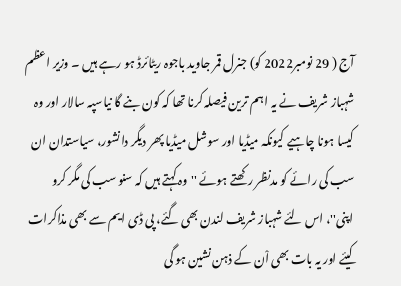آج ( 29 نومبر2022 کو) جنرل قمر جاوید باجوہ ریٹائرڈ ہو رہے ہیں ۔ وزیر اعظم شہباز شریف نے یہ اہم ترین فیصلہ کرنا تھا کہ کون بنے گا نیاسپہ سالار اور وہ کیسا ہونا چاہیے کیونکہ میڈیا اور سوشل میڈیا پھر دیگر دانشور، سیاستدان ان سب کی رائے کو مدنظر رکھتے ہوئے ''وہ کہتے ہیں کہ سنو سب کی مگر کرو اپنی''، اس لئے شہباز شریف لندن بھی گئے، پی ڈی ایم سے بھی مذاکرات کیئے اور یہ بات بھی اْن کے ذہن نشین ہو گی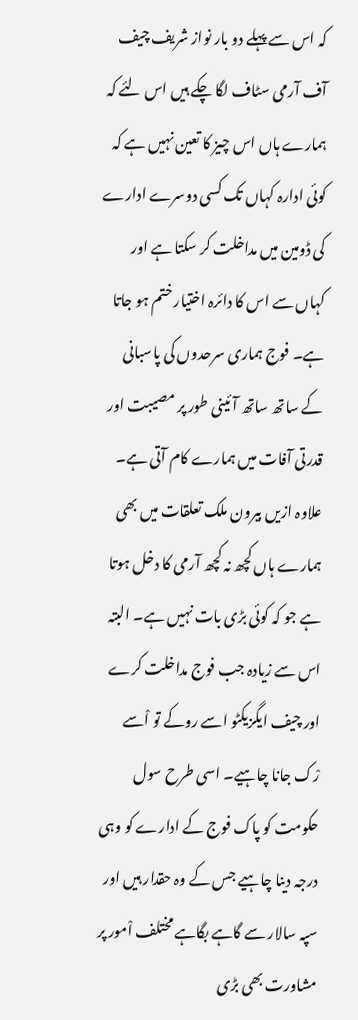کہ اس سے پہلے دو بار نواز شریف چیف آف آرمی سٹاف لگا چکے ہیں اس لئے کہ ہمارے ہاں اس چیز کا تعین نہیں ہے کہ کوئی ادارہ کہاں تک کسی دوسرے ادارے کی ڈومین میں مداخلت کر سکتا ہے اور کہاں سے اس کا دائرہ اختیار ختم ہو جاتا ہے۔ فوج ہماری سرحدوں کی پاسبانی کے ساتھ ساتھ آئینی طور پر مصیبت اور قدرتی آفات میں ہمارے کام آتی ہے۔ علاوہ ازیں بیرون ملک تعلقات میں بھی ہمارے ہاں کچھ نہ کچھ آرمی کا دخل ہوتا ہے جو کہ کوئی بڑی بات نہیں ہے۔ البتہ اس سے زیادہ جب فوج مداخلت کرے اور چیف ایگزیکٹو اسے روکے تو اْسے رْک جانا چاہیے۔ اسی طرح سول حکومت کو پاک فوج کے ادارے کو وہی درجہ دینا چاہیے جس کے وہ حقدار ہیں اور سپہ سالار سے گاہے بگاہے مختلف اْمور پر مشاورت بھی بڑی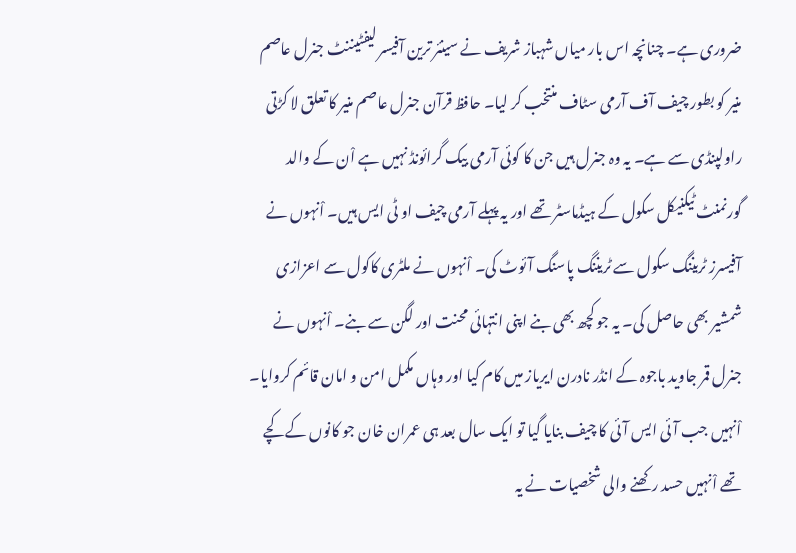ضروری ہے۔ چنانچہ اس بار میاں شہباز شریف نے سینئر ترین آفیسر لیفٹیننٹ جنرل عاصم منیر کو بطور چیف آف آرمی سٹاف منتخب کر لیا۔ حافظ قرآن جنرل عاصم منیر کا تعلق لا کڑتی راولپنڈی سے ہے۔ یہ وہ جنرل ہیں جن کا کوئی آرمی بیک گرائونڈ نہیں ہے اْن کے والد گورنمنٹ ٹیکنیکل سکول کے ہیڈماسٹر تھے اور یہ پہلے آرمی چیف او ٹی ایس ہیں۔ اْنہوں نے آفیسرز ٹریننگ سکول سے ٹریننگ پاسنگ آئوٹ کی۔ اْنہوں نے ملٹری کاکول سے اعزازی شمشیر بھی حاصل کی۔ یہ جو کچھ بھی بنے اپنی انتہائی محنت اور لگن سے بنے۔ اْنہوں نے جنرل قمر جاوید باجوہ کے انڈر نادرن ایریاز میں کام کیا اور وہاں مکمل امن و امان قائم کروایا۔ اْنہیں جب آئی ایس آئی کا چیف بنایا گیا تو ایک سال بعد ہی عمران خان جو کانوں کے کچے تھے اْنہیں حسد رکھنے والی شخصیات نے یہ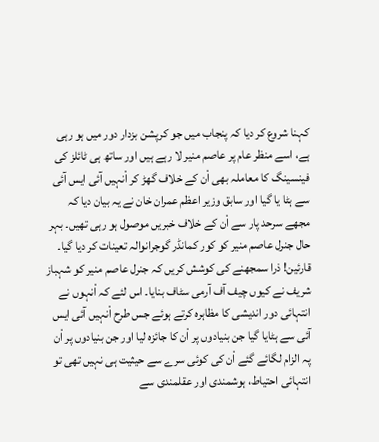کہنا شروع کر دیا کہ پنجاب میں جو کرپشن بزدار دور میں ہو رہی ہے، اسے منظر عام پر عاصم منیر لا رہے ہیں اور ساتھ ہی ٹائلز کی فینسینگ کا معاملہ بھی اْن کے خلاف گھڑ کر اْنہیں آئی ایس آئی سے ہٹا یا گیا اور سابق وزیر اعظم عمران خان نے یہ بیان دیا کہ مجھے سرحد پار سے اْن کے خلاف خبریں موصول ہو رہی تھیں۔ بہر حال جنرل عاصم منیر کو کور کمانڈر گوجرانوالہ تعینات کر دیا گیا۔ قارئین! ذرا سمجھنے کی کوشش کریں کہ جنرل عاصم منیر کو شہباز شریف نے کیوں چیف آف آرمی سٹاف بنایا۔ اس لئے کہ اْنہوں نے انتہائی دور اندیشی کا مظاہرہ کرتے ہوئے جس طرح اْنہیں آئی ایس آئی سے ہٹایا گیا جن بنیادوں پر اْن کا جائزہ لیا اور جن بنیادوں پر اْن پہ الزام لگائے گئے اْن کی کوئی سرے سے حیثیت ہی نہیں تھی تو انتہائی احتیاط، ہوشمندی اور عقلمندی سے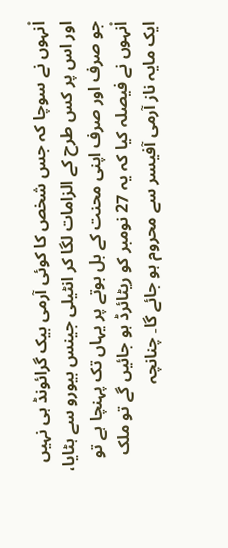اْنہوں نے سوچا کہ جس شخص کا کوئی آرمی بیک گرائونڈ ہی نہیں اور اس پر کس طرح کے الزامات لگا کر انٹیلی جینس بیورو سے ہٹایا، جو صرف اور صرف اپنی محنت کے بل بوتے پر یہاں تک پہنچا ہے تو اْنہوں نے فیصلہ کیا کہ یہ 27 نومبر کو ریٹائرڈ ہو جائیں گے تو ملک ایک مایہ ناز آرمی آفیسر سے محروم ہو جائے گا۔ چنانچہ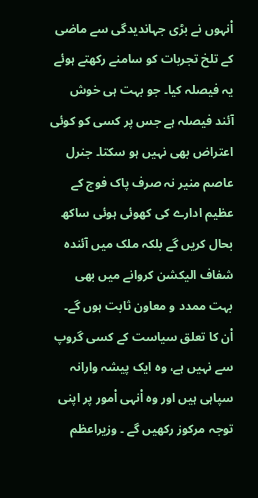اْنہوں نے بڑی جہاندیدگی سے ماضی کے تلخ تجربات کو سامنے رکھتے ہوئے یہ فیصلہ کیا۔ جو بہت ہی خوش آئند فیصلہ ہے جس پر کسی کو کوئی اعتراض بھی نہیں ہو سکتا۔ جنرل عاصم منیر نہ صرف پاک فوج کے عظیم ادارے کی کھوئی ہوئی ساکھ بحال کریں گے بلکہ ملک میں آئندہ شفاف الیکشن کروانے میں بھی بہت ممدد و معاون ثابت ہوں گے۔ اْن کا تعلق سیاست کے کسی گروپ سے نہیں ہے، وہ ایک پیشہ وارانہ سپاہی ہیں اور وہ اْنہی اْمور پر اپنی توجہ مرکوز رکھیں گے ۔ وزیراعظم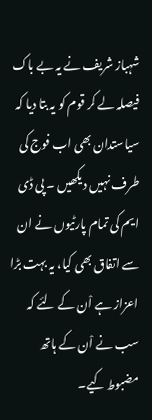شہباز شریف نے یہ بے باک فیصلہ لے کر قوم کو یہ بتا دیا کہ سیاستدان بھی اب فوج کی طرف نہیں دیکھیں ۔ پی ڈی ایم کی تمام پارٹیوں نے ان سے اتفاق بھی کیا، یہ بہت بڑا اعزاز ہے اْن کے لئے کہ سب نے اْن کے ہاتھ مضبوط کیے۔